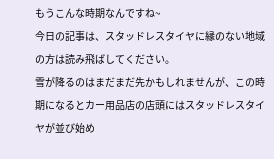もうこんな時期なんですね~
今日の記事は、スタッドレスタイヤに縁のない地域の方は読み飛ばしてください。
雪が降るのはまだまだ先かもしれませんが、この時期になるとカー用品店の店頭にはスタッドレスタイヤが並び始め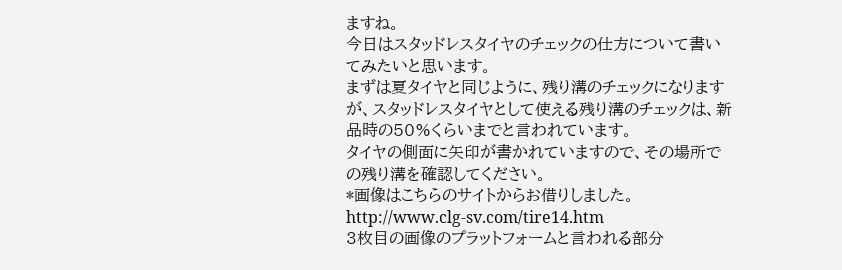ますね。
今日はスタッドレスタイヤのチェックの仕方について書いてみたいと思います。
まずは夏タイヤと同じように、残り溝のチェックになりますが、スタッドレスタイヤとして使える残り溝のチェックは、新品時の50%くらいまでと言われています。
タイヤの側面に矢印が書かれていますので、その場所での残り溝を確認してください。
*画像はこちらのサイトからお借りしました。
http://www.clg-sv.com/tire14.htm
3枚目の画像のプラットフォームと言われる部分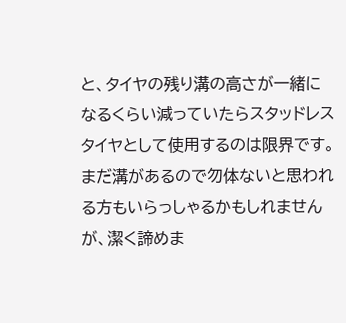と、タイヤの残り溝の高さが一緒になるくらい減っていたらスタッドレスタイヤとして使用するのは限界です。まだ溝があるので勿体ないと思われる方もいらっしゃるかもしれませんが、潔く諦めま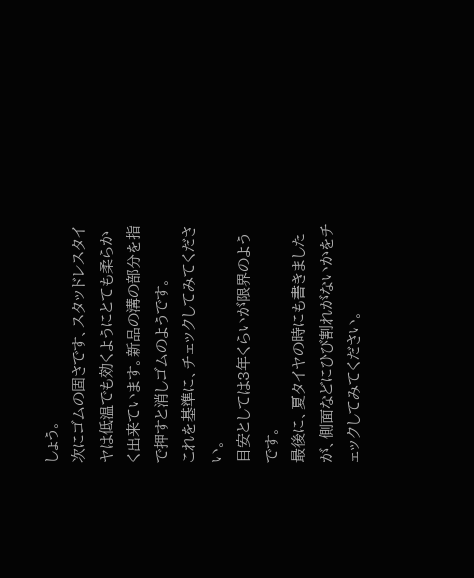しょう。
次にゴムの固さです、スタッドレスタイヤは低温でも効くようにとても柔らかく出来ています。新品の溝の部分を指で押すと消しゴムのようです。
これを基準に、チェックしてみてください。
目安としては3年くらいが限界のようです。
最後に、夏タイヤの時にも書きましたが、側面などにひび割れがないかをチェックしてみてください。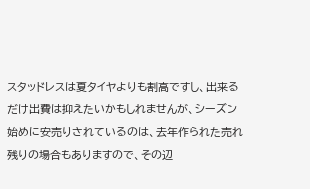スタッドレスは夏タイヤよりも割高ですし、出来るだけ出費は抑えたいかもしれませんが、シーズン始めに安売りされているのは、去年作られた売れ残りの場合もありますので、その辺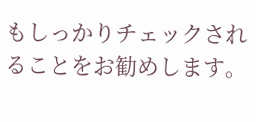もしっかりチェックされることをお勧めします。